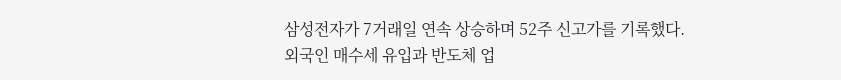삼성전자가 7거래일 연속 상승하며 52주 신고가를 기록했다. 외국인 매수세 유입과 반도체 업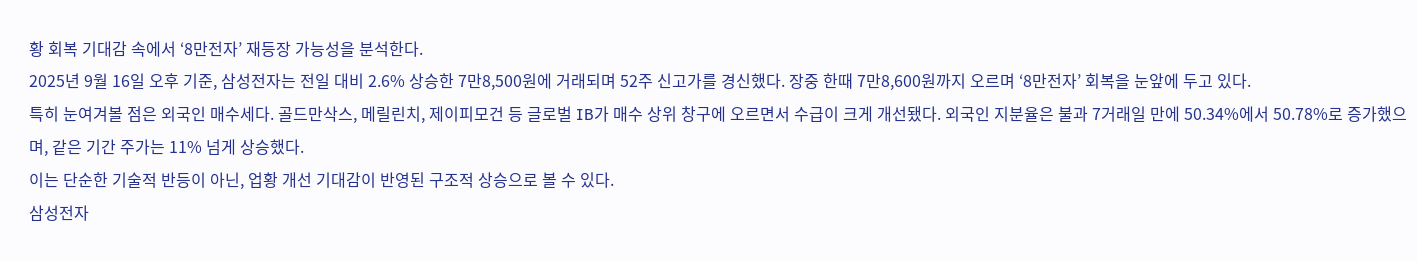황 회복 기대감 속에서 ‘8만전자’ 재등장 가능성을 분석한다.
2025년 9월 16일 오후 기준, 삼성전자는 전일 대비 2.6% 상승한 7만8,500원에 거래되며 52주 신고가를 경신했다. 장중 한때 7만8,600원까지 오르며 ‘8만전자’ 회복을 눈앞에 두고 있다.
특히 눈여겨볼 점은 외국인 매수세다. 골드만삭스, 메릴린치, 제이피모건 등 글로벌 IB가 매수 상위 창구에 오르면서 수급이 크게 개선됐다. 외국인 지분율은 불과 7거래일 만에 50.34%에서 50.78%로 증가했으며, 같은 기간 주가는 11% 넘게 상승했다.
이는 단순한 기술적 반등이 아닌, 업황 개선 기대감이 반영된 구조적 상승으로 볼 수 있다.
삼성전자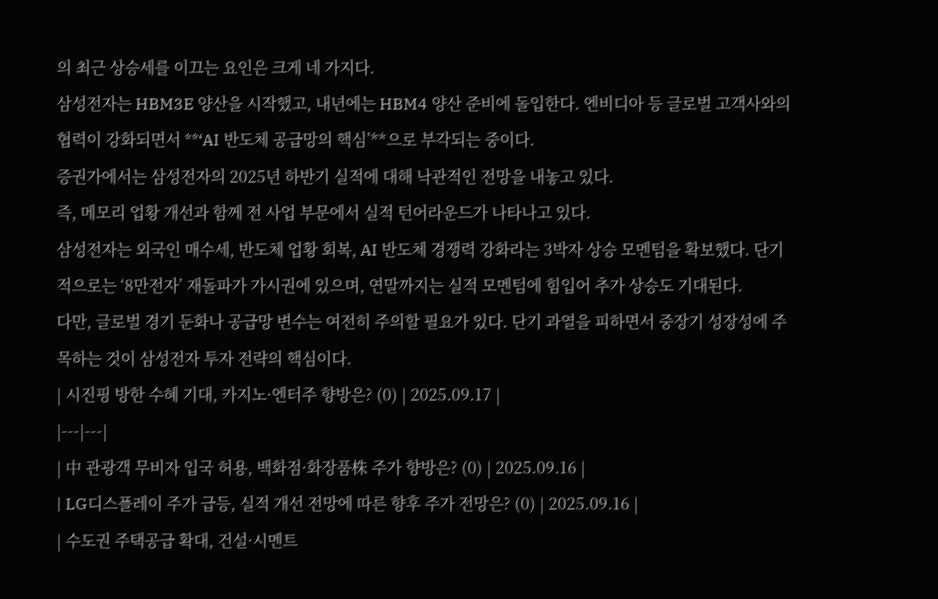의 최근 상승세를 이끄는 요인은 크게 네 가지다.
삼성전자는 HBM3E 양산을 시작했고, 내년에는 HBM4 양산 준비에 돌입한다. 엔비디아 등 글로벌 고객사와의 협력이 강화되면서 **‘AI 반도체 공급망의 핵심’**으로 부각되는 중이다.
증권가에서는 삼성전자의 2025년 하반기 실적에 대해 낙관적인 전망을 내놓고 있다.
즉, 메모리 업황 개선과 함께 전 사업 부문에서 실적 턴어라운드가 나타나고 있다.
삼성전자는 외국인 매수세, 반도체 업황 회복, AI 반도체 경쟁력 강화라는 3박자 상승 모멘텀을 확보했다. 단기적으로는 ‘8만전자’ 재돌파가 가시권에 있으며, 연말까지는 실적 모멘텀에 힘입어 추가 상승도 기대된다.
다만, 글로벌 경기 둔화나 공급망 변수는 여전히 주의할 필요가 있다. 단기 과열을 피하면서 중장기 성장성에 주목하는 것이 삼성전자 투자 전략의 핵심이다.
| 시진핑 방한 수혜 기대, 카지노·엔터주 향방은? (0) | 2025.09.17 |
|---|---|
| 中 관광객 무비자 입국 허용, 백화점·화장품株 주가 향방은? (0) | 2025.09.16 |
| LG디스플레이 주가 급등, 실적 개선 전망에 따른 향후 주가 전망은? (0) | 2025.09.16 |
| 수도권 주택공급 확대, 건설·시멘트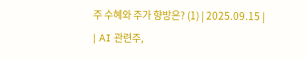주 수혜와 주가 향방은? (1) | 2025.09.15 |
| AI 관련주,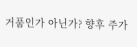거품인가 아닌가? 향후 주가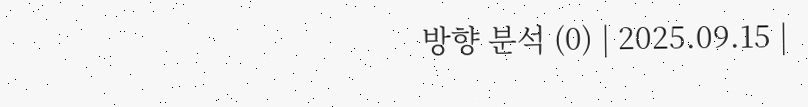방향 분석 (0) | 2025.09.15 |